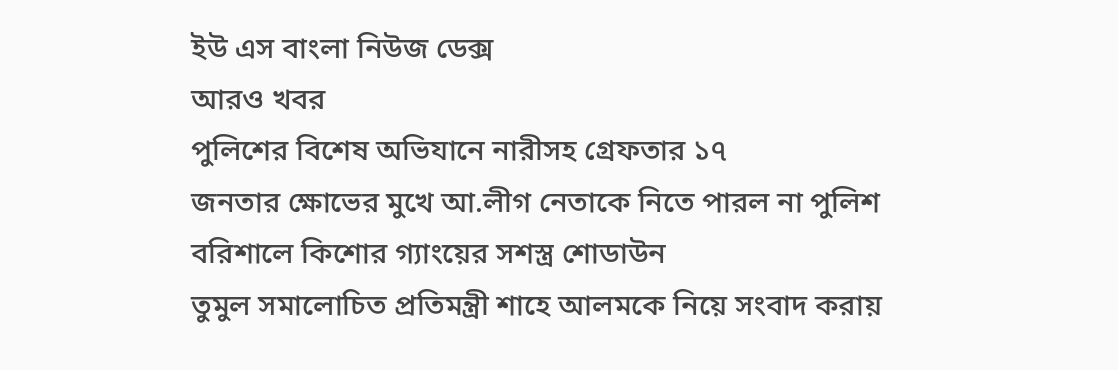ইউ এস বাংলা নিউজ ডেক্স
আরও খবর
পুলিশের বিশেষ অভিযানে নারীসহ গ্রেফতার ১৭
জনতার ক্ষোভের মুখে আ.লীগ নেতাকে নিতে পারল না পুলিশ
বরিশালে কিশোর গ্যাংয়ের সশস্ত্র শোডাউন
তুমুল সমালোচিত প্রতিমন্ত্রী শাহে আলমকে নিয়ে সংবাদ করায়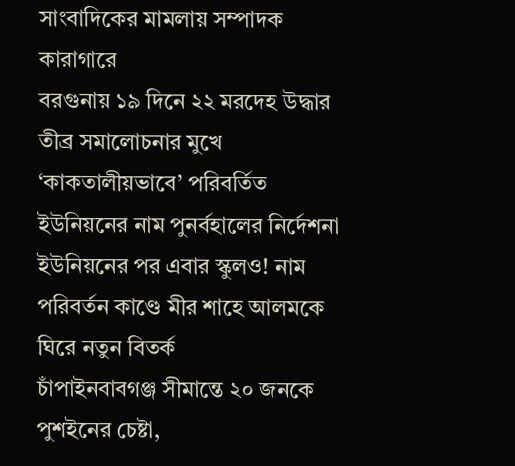সাংবাদিকের মামলায় সম্পাদক কারাগারে
বরগুনায় ১৯ দিনে ২২ মরদেহ উদ্ধার
তীব্র সমালোচনার মুখে ‘কাকতালীয়ভাবে’ পরিবর্তিত ইউনিয়নের নাম পুনর্বহালের নির্দেশনা
ইউনিয়নের পর এবার স্কুলও! নাম পরিবর্তন কাণ্ডে মীর শাহে আলমকে ঘিরে নতুন বিতর্ক
চাঁপাইনবাবগঞ্জ সীমান্তে ২০ জনকে পুশইনের চেষ্টা,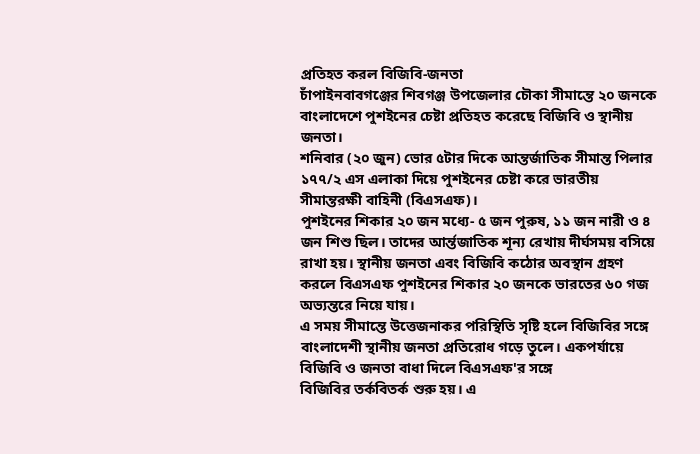প্রতিহত করল বিজিবি-জনতা
চাঁপাইনবাবগঞ্জের শিবগঞ্জ উপজেলার চৌকা সীমান্তে ২০ জনকে বাংলাদেশে পুশইনের চেষ্টা প্রতিহত করেছে বিজিবি ও স্থানীয় জনতা।
শনিবার (২০ জুন) ভোর ৫টার দিকে আন্তর্জাতিক সীমান্ত পিলার ১৭৭/২ এস এলাকা দিয়ে পুশইনের চেষ্টা করে ভারতীয় সীমান্তরক্ষী বাহিনী (বিএসএফ)।
পুশইনের শিকার ২০ জন মধ্যে- ৫ জন পুরুষ, ১১ জন নারী ও ৪ জন শিশু ছিল। তাদের আর্ন্তজাতিক শূন্য রেখায় দীর্ঘসময় বসিয়ে রাখা হয়। স্থানীয় জনতা এবং বিজিবি কঠোর অবস্থান গ্রহণ করলে বিএসএফ পুশইনের শিকার ২০ জনকে ভারতের ৬০ গজ অভ্যন্তরে নিয়ে যায়।
এ সময় সীমান্তে উত্তেজনাকর পরিস্থিতি সৃষ্টি হলে বিজিবির সঙ্গে বাংলাদেশী স্থানীয় জনতা প্রতিরোধ গড়ে তুলে। একপর্যায়ে বিজিবি ও জনতা বাধা দিলে বিএসএফ'র সঙ্গে
বিজিবির তর্কবিতর্ক শুরু হয়। এ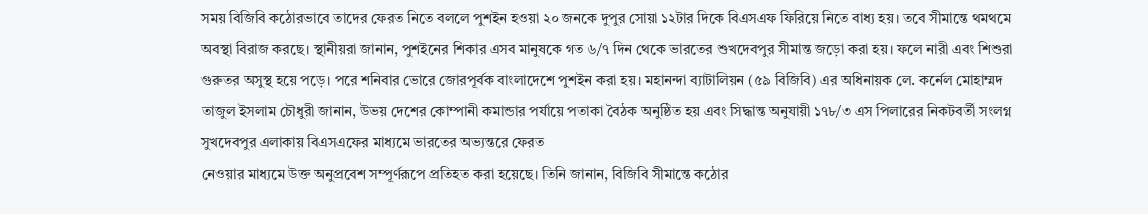সময় বিজিবি কঠোরভাবে তাদের ফেরত নিতে বললে পুশইন হওয়া ২০ জনকে দুপুর সোয়া ১২টার দিকে বিএসএফ ফিরিয়ে নিতে বাধ্য হয়। তবে সীমান্তে থমথমে অবস্থা বিরাজ করছে। স্থানীয়রা জানান, পুশইনের শিকার এসব মানুষকে গত ৬/৭ দিন থেকে ভারতের শুখদেবপুর সীমান্ত জড়ো করা হয়। ফলে নারী এবং শিশুরা গুরুতর অসুস্থ হয়ে পড়ে। পরে শনিবার ভোরে জোরপূর্বক বাংলাদেশে পুশইন করা হয়। মহানন্দা ব্যাটালিয়ন (৫৯ বিজিবি) এর অধিনায়ক লে. কর্নেল মোহাম্মদ তাজুল ইসলাম চৌধুরী জানান, উভয় দেশের কোম্পানী কমান্ডার পর্যায়ে পতাকা বৈঠক অনুষ্ঠিত হয় এবং সিদ্ধান্ত অনুযায়ী ১৭৮/৩ এস পিলারের নিকটবর্তী সংলগ্ন সুখদেবপুর এলাকায় বিএসএফের মাধ্যমে ভারতের অভ্যন্তরে ফেরত
নেওয়ার মাধ্যমে উক্ত অনুপ্রবেশ সম্পূর্ণরূপে প্রতিহত করা হয়েছে। তিনি জানান, বিজিবি সীমান্তে কঠোর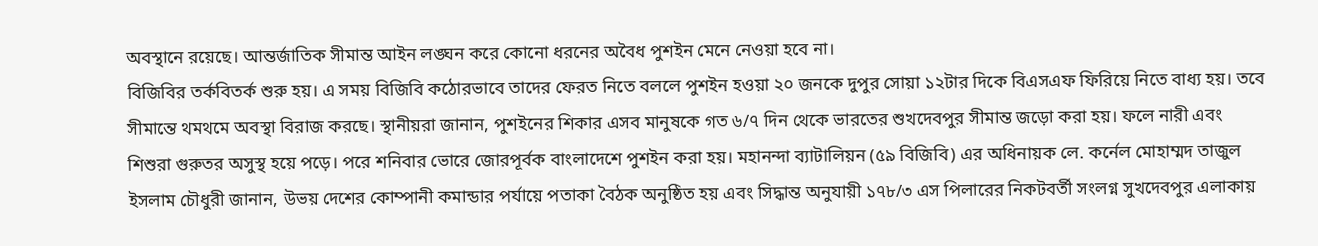অবস্থানে রয়েছে। আন্তর্জাতিক সীমান্ত আইন লঙ্ঘন করে কোনো ধরনের অবৈধ পুশইন মেনে নেওয়া হবে না।
বিজিবির তর্কবিতর্ক শুরু হয়। এ সময় বিজিবি কঠোরভাবে তাদের ফেরত নিতে বললে পুশইন হওয়া ২০ জনকে দুপুর সোয়া ১২টার দিকে বিএসএফ ফিরিয়ে নিতে বাধ্য হয়। তবে সীমান্তে থমথমে অবস্থা বিরাজ করছে। স্থানীয়রা জানান, পুশইনের শিকার এসব মানুষকে গত ৬/৭ দিন থেকে ভারতের শুখদেবপুর সীমান্ত জড়ো করা হয়। ফলে নারী এবং শিশুরা গুরুতর অসুস্থ হয়ে পড়ে। পরে শনিবার ভোরে জোরপূর্বক বাংলাদেশে পুশইন করা হয়। মহানন্দা ব্যাটালিয়ন (৫৯ বিজিবি) এর অধিনায়ক লে. কর্নেল মোহাম্মদ তাজুল ইসলাম চৌধুরী জানান, উভয় দেশের কোম্পানী কমান্ডার পর্যায়ে পতাকা বৈঠক অনুষ্ঠিত হয় এবং সিদ্ধান্ত অনুযায়ী ১৭৮/৩ এস পিলারের নিকটবর্তী সংলগ্ন সুখদেবপুর এলাকায়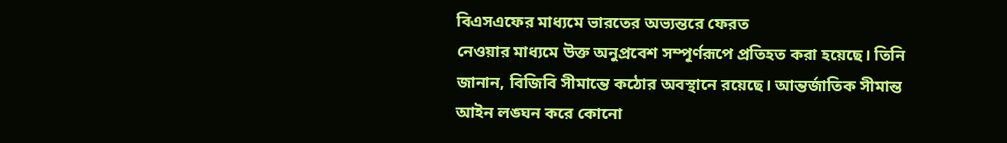বিএসএফের মাধ্যমে ভারতের অভ্যন্তরে ফেরত
নেওয়ার মাধ্যমে উক্ত অনুপ্রবেশ সম্পূর্ণরূপে প্রতিহত করা হয়েছে। তিনি জানান, বিজিবি সীমান্তে কঠোর অবস্থানে রয়েছে। আন্তর্জাতিক সীমান্ত আইন লঙ্ঘন করে কোনো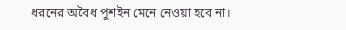ধরনের অবৈধ পুশইন মেনে নেওয়া হবে না।